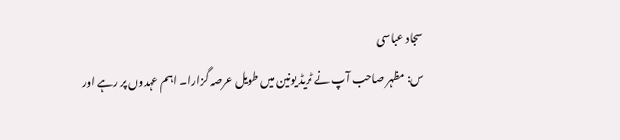سجاد عباسی
س: مظہر صاحب آپ نے ٹریڈ یونین میں طویل عرصہ گزارا۔ اہم عہدوں پر رہے اور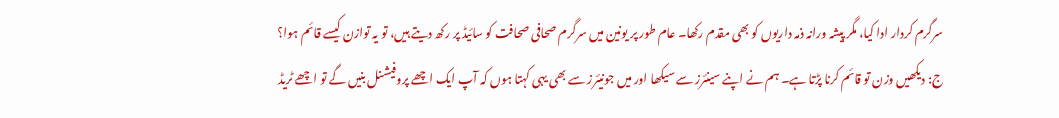سرگرم کردار ادا کیا، مگر پیشہ ورانہ ذمہ داریوں کو بھی مقدم رکھا۔ عام طور پر یونین میں سرگرم صحافی صحافت کو سائیڈ پر رکھ دیتے ہیں، تو یہ توازن کیسے قائم ہوا؟
ج: دیکھیں وزن تو قائم کرنا پڑتا ہے۔ ہم نے اپنے سینئرز سے سیکھا اور میں جونیئرز سے بھی یہی کہتا ہوں کہ آپ ایک اچھے پروفیشنل بنیں گے تو اچھے ٹریڈ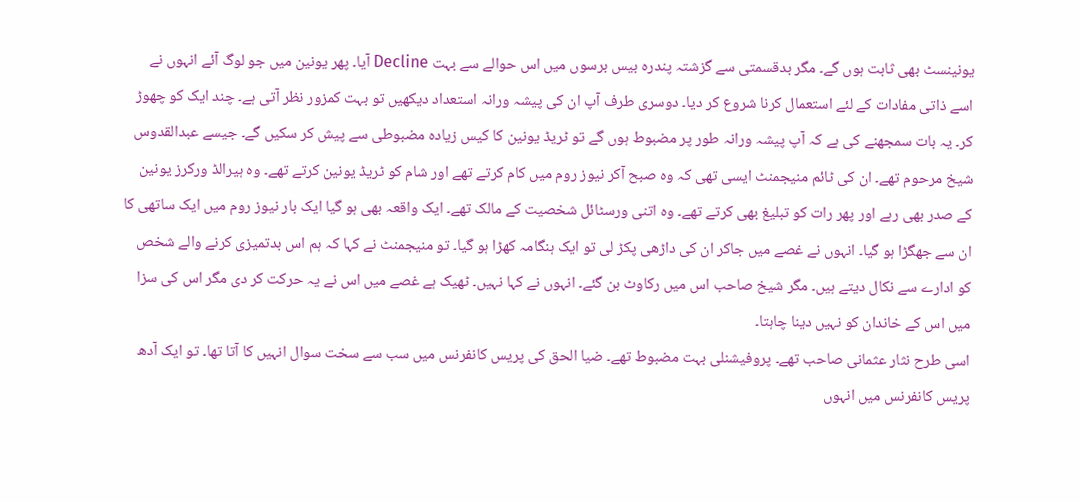یونینسٹ بھی ثابت ہوں گے۔ مگر بدقسمتی سے گزشتہ پندرہ بیس برسوں میں اس حوالے سے بہت Decline آیا۔ پھر یونین میں جو لوگ آئے انہوں نے اسے ذاتی مفادات کے لئے استعمال کرنا شروع کر دیا۔ دوسری طرف آپ ان کی پیشہ ورانہ استعداد دیکھیں تو بہت کمزور نظر آتی ہے۔ چند ایک کو چھوڑ کر۔ یہ بات سمجھنے کی ہے کہ آپ پیشہ ورانہ طور پر مضبوط ہوں گے تو ٹریڈ یونین کا کیس زیادہ مضبوطی سے پیش کر سکیں گے۔ جیسے عبدالقدوس شیخ مرحوم تھے۔ ان کی ٹائم منیجمنٹ ایسی تھی کہ وہ صبح آکر نیوز روم میں کام کرتے تھے اور شام کو ٹریڈ یونین کرتے تھے۔ وہ ہیرالڈ ورکرز یونین کے صدر بھی رہے اور پھر رات کو تبلیغ بھی کرتے تھے۔ وہ اتنی ورسٹائل شخصیت کے مالک تھے۔ ایک واقعہ بھی ہو گیا ایک بار نیوز روم میں ایک ساتھی کا ان سے جھگڑا ہو گیا۔ انہوں نے غصے میں جاکر ان کی داڑھی پکڑ لی تو ایک ہنگامہ کھڑا ہو گیا۔ تو منیجمنٹ نے کہا کہ ہم اس بدتمیزی کرنے والے شخص کو ادارے سے نکال دیتے ہیں۔ مگر شیخ صاحب اس میں رکاوٹ بن گئے۔ انہوں نے کہا نہیں۔ ٹھیک ہے غصے میں اس نے یہ حرکت کر دی مگر اس کی سزا میں اس کے خاندان کو نہیں دینا چاہتا۔
اسی طرح نثار عثمانی صاحب تھے۔ پروفیشنلی بہت مضبوط تھے۔ ضیا الحق کی پریس کانفرنس میں سب سے سخت سوال انہیں کا آتا تھا۔ تو ایک آدھ پریس کانفرنس میں انہوں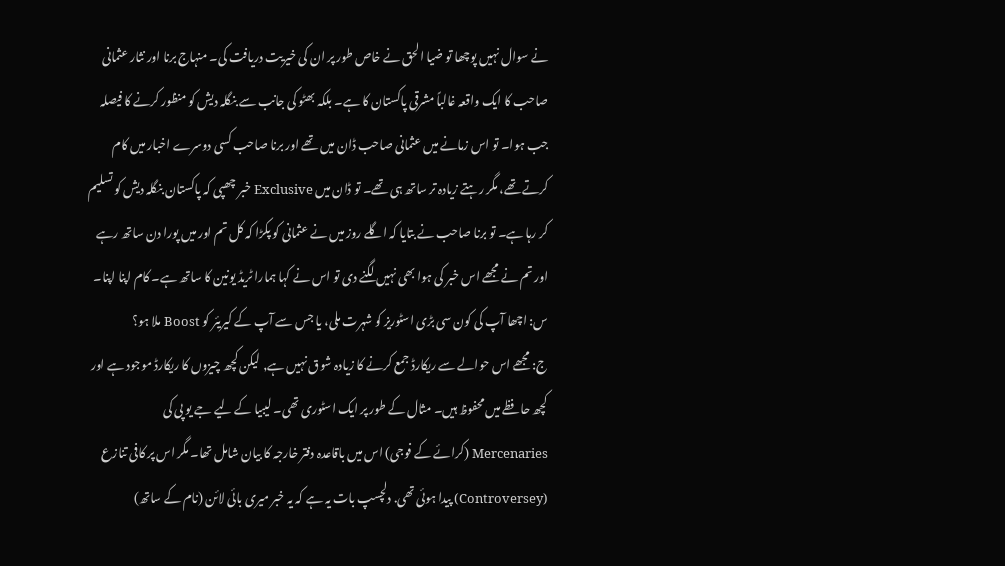نے سوال نہیں پوچھا تو ضیا الحق نے خاص طور پر ان کی خیریت دریافت کی۔ منہاج برنا اور نثار عثمانی صاحب کا ایک واقعہ غالباً مشرقی پاکستان کا ہے۔ بلکہ بھٹو کی جانب سے بنگلہ دیش کو منظور کرنے کا فیصلہ جب ہوا۔ تو اس زمانے میں عثمانی صاحب ڈان میں تھے اور برنا صاحب کسی دوسرے اخبار میں کام کرتے تھے، مگر رہتے زیادہ تر ساتھ ہی تھے۔ تو ڈان میں Exclusive خبر چھپی کہ پاکستان بنگلہ دیش کو تسلیم کر رہا ہے۔ تو برنا صاحب نے بتایا کہ اگلے روز میں نے عثمانی کو پکڑا کہ کل تم اور میں پورا دن ساتھ رہے اور تم نے مجھے اس خبر کی ہوا بھی نہیں لگنے دی تو اس نے کہا ہمارا ٹریڈ یونین کا ساتھ ہے۔ کام اپنا اپنا۔
س: اچھا آپ کی کون سی بڑی اسٹوریز کو شہرت ملی، یا جس سے آپ کے کیریئر کو Boost ملا ہو؟
ج: مجھے اس حوالے سے ریکارڈ جمع کرنے کا زیادہ شوق نہیں ہے, لیکن کچھ چیزوں کا ریکارڈ موجود ہے اور کچھ حافظے میں محفوظ ہیں۔ مثال کے طور پر ایک اسٹوری تھی۔ لیبیا کے لیے جے یو پی کی Mercenaries (کرائے کے فوجی) اس میں باقاعدہ دفتر خارجہ کا بیان شامل تھا۔ مگر اس پر کافی تنازع (Controversey) پیدا ہوئی تھی. دلچسپ بات یہ ہے کہ یہ خبر میری بائی لائن (نام کے ساتھ)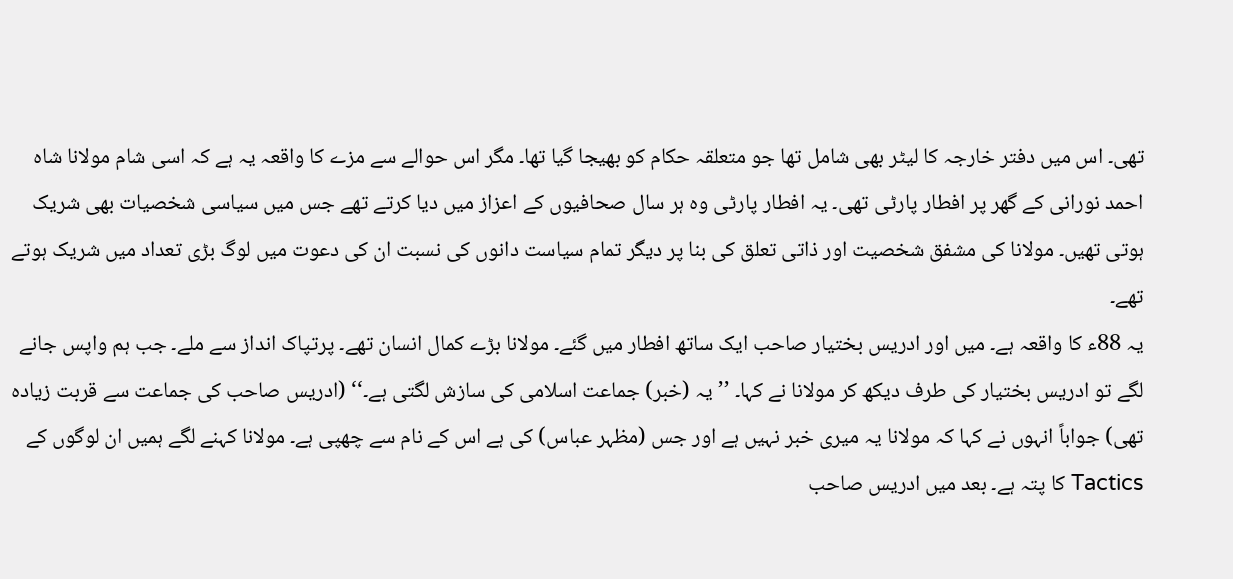تھی۔ اس میں دفتر خارجہ کا لیٹر بھی شامل تھا جو متعلقہ حکام کو بھیجا گیا تھا۔ مگر اس حوالے سے مزے کا واقعہ یہ ہے کہ اسی شام مولانا شاہ احمد نورانی کے گھر پر افطار پارٹی تھی۔ یہ افطار پارٹی وہ ہر سال صحافیوں کے اعزاز میں دیا کرتے تھے جس میں سیاسی شخصیات بھی شریک ہوتی تھیں۔ مولانا کی مشفق شخصیت اور ذاتی تعلق کی بنا پر دیگر تمام سیاست دانوں کی نسبت ان کی دعوت میں لوگ بڑی تعداد میں شریک ہوتے تھے۔
یہ 88ء کا واقعہ ہے۔ میں اور ادریس بختیار صاحب ایک ساتھ افطار میں گئے۔ مولانا بڑے کمال انسان تھے۔ پرتپاک انداز سے ملے۔ جب ہم واپس جانے لگے تو ادریس بختیار کی طرف دیکھ کر مولانا نے کہا۔ ’’یہ (خبر) جماعت اسلامی کی سازش لگتی ہے۔‘‘ (ادریس صاحب کی جماعت سے قربت زیادہ تھی) جواباً انہوں نے کہا کہ مولانا یہ میری خبر نہیں ہے اور جس (مظہر عباس) کی ہے اس کے نام سے چھپی ہے۔ مولانا کہنے لگے ہمیں ان لوگوں کے Tactics کا پتہ ہے۔ بعد میں ادریس صاحب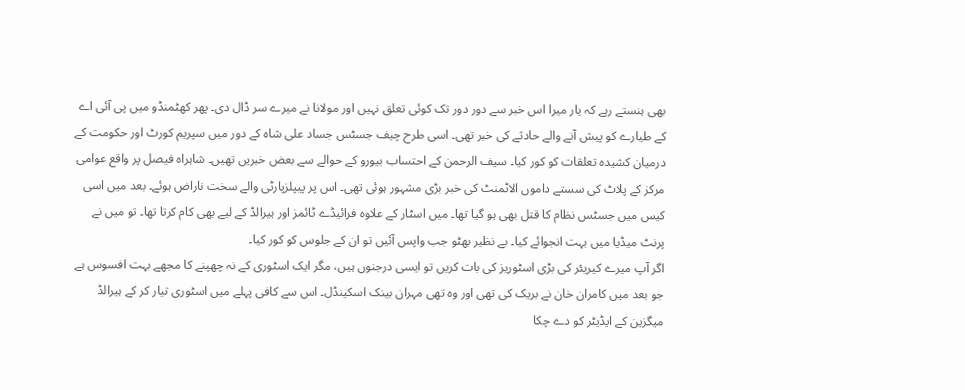بھی ہنستے رہے کہ یار میرا اس خبر سے دور دور تک کوئی تعلق نہیں اور مولانا نے میرے سر ڈال دی۔ پھر کھٹمنڈو میں پی آئی اے کے طیارے کو پیش آنے والے حادثے کی خبر تھی۔ اسی طرح چیف جسٹس جساد علی شاہ کے دور میں سپریم کورٹ اور حکومت کے درمیان کشیدہ تعلقات کو کور کیا۔ سیف الرحمن کے احتساب بیورو کے حوالے سے بعض خبریں تھیں۔ شاہراہ فیصل پر واقع عوامی مرکز کے پلاٹ کی سستے داموں الاٹمنٹ کی خبر بڑی مشہور ہوئی تھی۔ اس پر پیپلزپارٹی والے سخت ناراض ہوئے۔ بعد میں اسی کیس میں جسٹس نظام کا قتل بھی ہو گیا تھا۔ میں اسٹار کے علاوہ فرائیڈے ٹائمز اور ہیرالڈ کے لیے بھی کام کرتا تھا۔ تو میں نے پرنٹ میڈیا میں بہت انجوائے کیا۔ بے نظیر بھٹو جب واپس آئیں تو ان کے جلوس کو کور کیا۔
اگر آپ میرے کیریئر کی بڑی اسٹوریز کی بات کریں تو ایسی درجنوں ہیں، مگر ایک اسٹوری کے نہ چھپنے کا مجھے بہت افسوس ہے جو بعد میں کامران خان نے بریک کی تھی اور وہ تھی مہران بینک اسکینڈل۔ اس سے کافی پہلے میں اسٹوری تیار کر کے ہیرالڈ میگزین کے ایڈیٹر کو دے چکا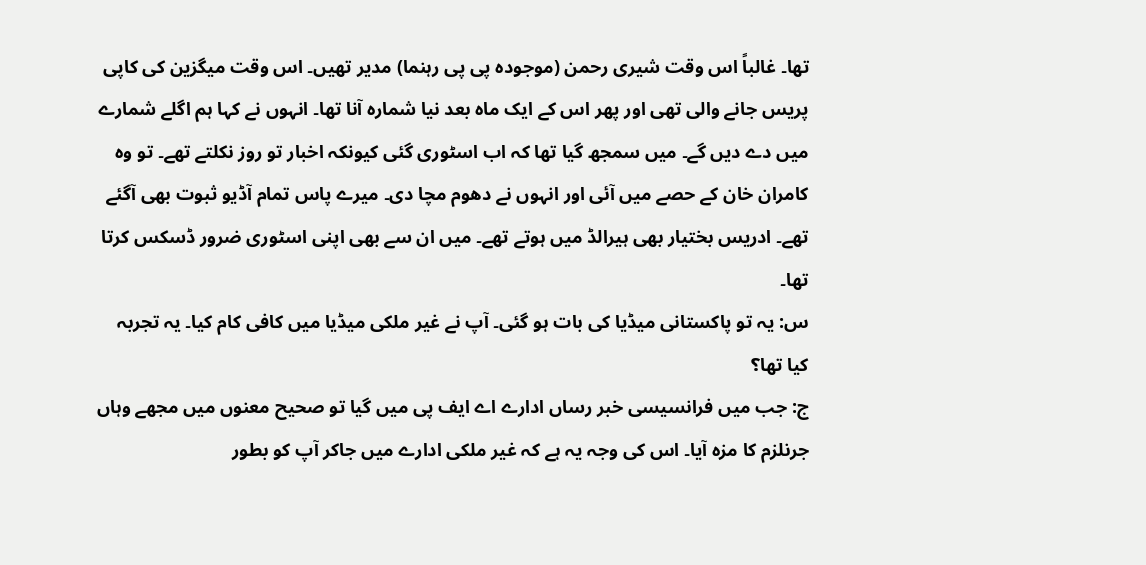تھا۔ غالباً اس وقت شیری رحمن (موجودہ پی پی رہنما) مدیر تھیں۔ اس وقت میگزین کی کاپی پریس جانے والی تھی اور پھر اس کے ایک ماہ بعد نیا شمارہ آنا تھا۔ انہوں نے کہا ہم اگلے شمارے میں دے دیں گے۔ میں سمجھ گیا تھا کہ اب اسٹوری گئی کیونکہ اخبار تو روز نکلتے تھے۔ تو وہ کامران خان کے حصے میں آئی اور انہوں نے دھوم مچا دی۔ میرے پاس تمام آڈیو ثبوت بھی آگئے تھے۔ ادریس بختیار بھی ہیرالڈ میں ہوتے تھے۔ میں ان سے بھی اپنی اسٹوری ضرور ڈسکس کرتا تھا۔
س: یہ تو پاکستانی میڈیا کی بات ہو گئی۔ آپ نے غیر ملکی میڈیا میں کافی کام کیا۔ یہ تجربہ کیا تھا؟
ج: جب میں فرانسیسی خبر رساں ادارے اے ایف پی میں گیا تو صحیح معنوں میں مجھے وہاں جرنلزم کا مزہ آیا۔ اس کی وجہ یہ ہے کہ غیر ملکی ادارے میں جاکر آپ کو بطور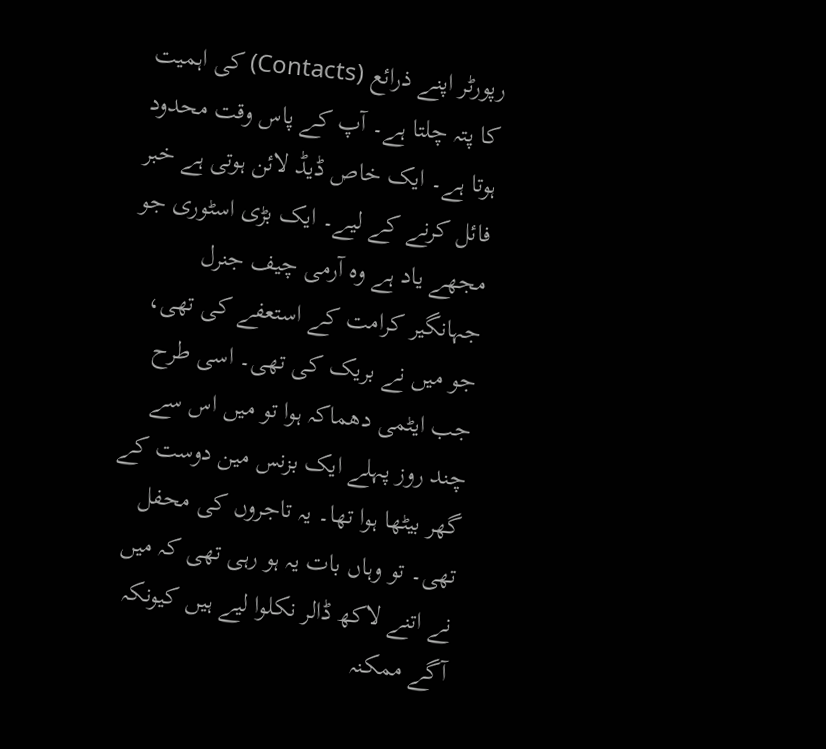رپورٹر اپنے ذرائع (Contacts) کی اہمیت کا پتہ چلتا ہے۔ آپ کے پاس وقت محدود ہوتا ہے۔ ایک خاص ڈیڈ لائن ہوتی ہے خبر فائل کرنے کے لیے۔ ایک بڑی اسٹوری جو مجھے یاد ہے وہ آرمی چیف جنرل جہانگیر کرامت کے استعفے کی تھی، جو میں نے بریک کی تھی۔ اسی طرح جب ایٹمی دھماکہ ہوا تو میں اس سے چند روز پہلے ایک بزنس مین دوست کے گھر بیٹھا ہوا تھا۔ یہ تاجروں کی محفل تھی۔ تو وہاں بات یہ ہو رہی تھی کہ میں نے اتنے لاکھ ڈالر نکلوا لیے ہیں کیونکہ آگے ممکنہ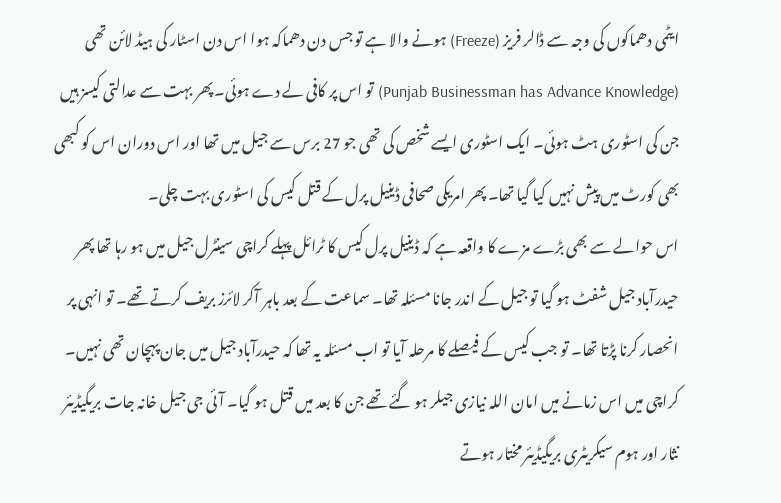ایٹمی دھماکوں کی وجہ سے ڈالر فریز (Freeze) ہونے والا ہے تو جس دن دھماکہ ہوا اس دن اسٹار کی ہیڈ لائن تھی (Punjab Businessman has Advance Knowledge) تو اس پر کافی لے دے ہوئی۔ پھر بہت سے عدالتی کیسز ہیں جن کی اسٹوری ہٹ ہوئی۔ ایک اسٹوری ایسے شخص کی تھی جو 27 برس سے جیل میں تھا اور اس دوران اس کو کبھی بھی کورٹ میں پیش نہیں کیا گیا تھا۔ پھر امریکی صحافی ڈینیل پرل کے قتل کیس کی اسٹوری بہت چلی۔
اس حوالے سے بھی بڑے مزے کا واقعہ ہے کہ ڈینیل پرل کیس کا ٹرائل پہلے کراچی سینٹرل جیل میں ہو رہا تھا پھر حیدرآباد جیل شفٹ ہو گیا تو جیل کے اندر جانا مسئلہ تھا۔ سماعت کے بعد باہر آکر لائرز بریف کرتے تھے۔ تو انہی پر انحصار کرنا پڑتا تھا۔ تو جب کیس کے فیصلے کا مرحلہ آیا تو اب مسئلہ یہ تھا کہ حیدرآباد جیل میں جان پہچان تھی نہیں۔ کراچی میں اس زمانے میں امان اللہ نیازی جیلر ہو گئے تھے جن کا بعد میں قتل ہو گیا۔ آئی جی جیل خانہ جات بریگیڈیئر نثار اور ہوم سیکریٹری بریگیڈیئر مختار ہوتے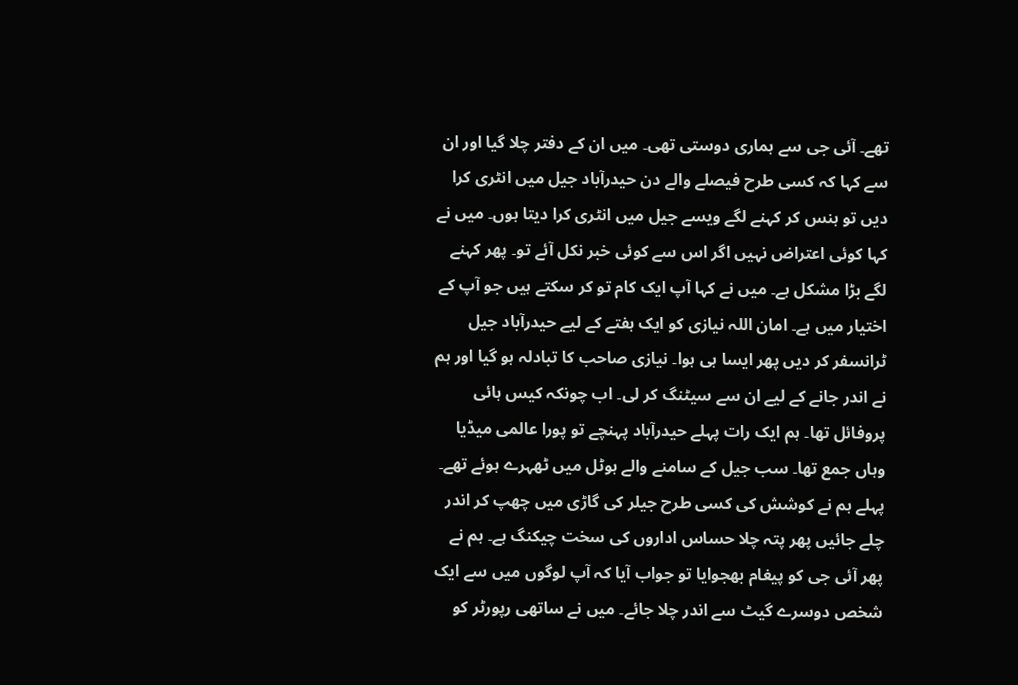تھے۔ آئی جی سے ہماری دوستی تھی۔ میں ان کے دفتر چلا گیا اور ان سے کہا کہ کسی طرح فیصلے والے دن حیدرآباد جیل میں انٹری کرا دیں تو ہنس کر کہنے لگے ویسے جیل میں انٹری کرا دیتا ہوں۔ میں نے کہا کوئی اعتراض نہیں اگر اس سے کوئی خبر نکل آئے تو۔ پھر کہنے لگے بڑا مشکل ہے۔ میں نے کہا آپ ایک کام تو کر سکتے ہیں جو آپ کے اختیار میں ہے۔ امان اللہ نیازی کو ایک ہفتے کے لیے حیدرآباد جیل ٹرانسفر کر دیں پھر ایسا ہی ہوا۔ نیازی صاحب کا تبادلہ ہو گیا اور ہم نے اندر جانے کے لیے ان سے سیٹنگ کر لی۔ اب چونکہ کیس ہائی پروفائل تھا۔ ہم ایک رات پہلے حیدرآباد پہنچے تو پورا عالمی میڈیا وہاں جمع تھا۔ سب جیل کے سامنے والے ہوٹل میں ٹھہرے ہوئے تھے۔ پہلے ہم نے کوشش کی کسی طرح جیلر کی گاڑی میں چھپ کر اندر چلے جائیں پھر پتہ چلا حساس اداروں کی سخت چیکنگ ہے۔ ہم نے پھر آئی جی کو پیغام بھجوایا تو جواب آیا کہ آپ لوگوں میں سے ایک شخص دوسرے گیٹ سے اندر چلا جائے۔ میں نے ساتھی رپورٹر کو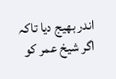اندر بھیج دیا تاکہ اگر شیخ عمر کو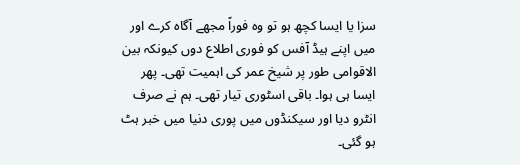سزا یا ایسا کچھ ہو تو وہ فوراً مجھے آگاہ کرے اور میں اپنے ہیڈ آفس کو فوری اطلاع دوں کیونکہ بین الاقوامی طور پر شیخ عمر کی اہمیت تھی۔ پھر ایسا ہی ہوا۔ باقی اسٹوری تیار تھی۔ ہم نے صرف انٹرو دیا اور سیکنڈوں میں پوری دنیا میں خبر ہٹ ہو گئی۔